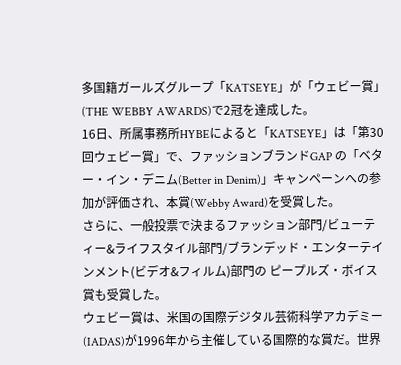多国籍ガールズグループ「KATSEYE」が「ウェビー賞」(THE WEBBY AWARDS)で2冠を達成した。
16日、所属事務所HYBEによると「KATSEYE」は「第30回ウェビー賞」で、ファッションブランドGAP の「ベター・イン・デニム(Better in Denim)」キャンペーンへの参加が評価され、本賞(Webby Award)を受賞した。
さらに、一般投票で決まるファッション部門/ビューティー&ライフスタイル部門/ブランデッド・エンターテインメント(ビデオ&フィルム)部門の ピープルズ・ボイス賞も受賞した。
ウェビー賞は、米国の国際デジタル芸術科学アカデミー(IADAS)が1996年から主催している国際的な賞だ。世界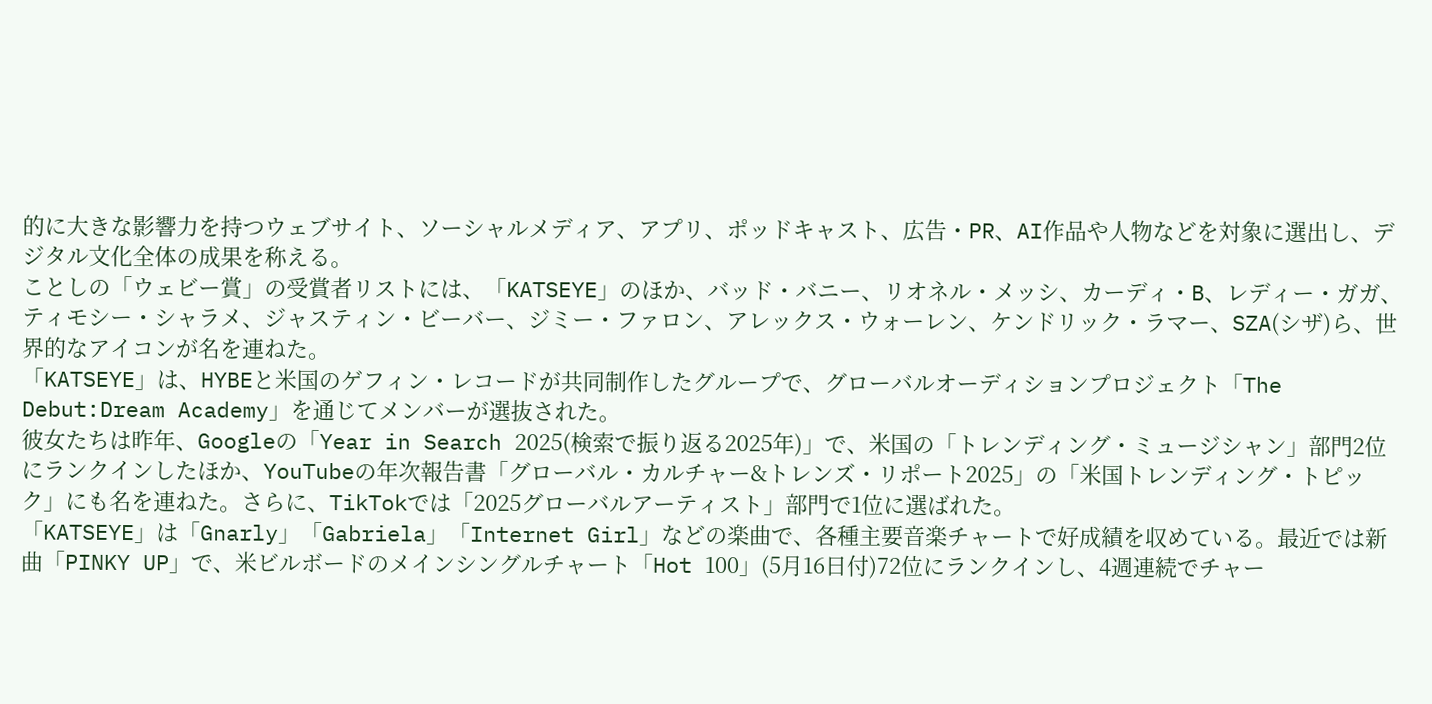的に大きな影響力を持つウェブサイト、ソーシャルメディア、アプリ、ポッドキャスト、広告・PR、AI作品や人物などを対象に選出し、デジタル文化全体の成果を称える。
ことしの「ウェビー賞」の受賞者リストには、「KATSEYE」のほか、バッド・バニー、リオネル・メッシ、カーディ・B、レディー・ガガ、ティモシー・シャラメ、ジャスティン・ビーバー、ジミー・ファロン、アレックス・ウォーレン、ケンドリック・ラマー、SZA(シザ)ら、世界的なアイコンが名を連ねた。
「KATSEYE」は、HYBEと米国のゲフィン・レコードが共同制作したグループで、グローバルオーディションプロジェクト「The Debut:Dream Academy」を通じてメンバーが選抜された。
彼女たちは昨年、Googleの「Year in Search 2025(検索で振り返る2025年)」で、米国の「トレンディング・ミュージシャン」部門2位にランクインしたほか、YouTubeの年次報告書「グローバル・カルチャー&トレンズ・リポート2025」の「米国トレンディング・トピック」にも名を連ねた。さらに、TikTokでは「2025グローバルアーティスト」部門で1位に選ばれた。
「KATSEYE」は「Gnarly」「Gabriela」「Internet Girl」などの楽曲で、各種主要音楽チャートで好成績を収めている。最近では新曲「PINKY UP」で、米ビルボードのメインシングルチャート「Hot 100」(5月16日付)72位にランクインし、4週連続でチャー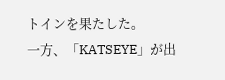トインを果たした。
一方、「KATSEYE」が出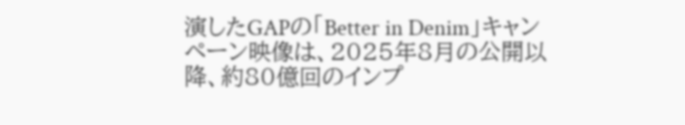演したGAPの「Better in Denim」キャンペーン映像は、2025年8月の公開以降、約80億回のインプ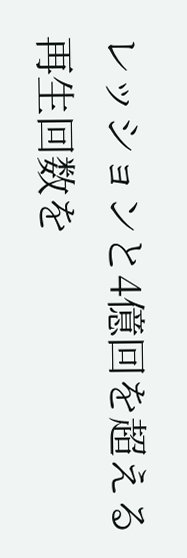レッションと4億回を超える再生回数を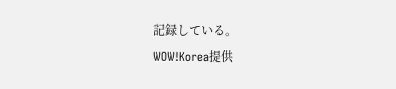記録している。
WOW!Korea提供